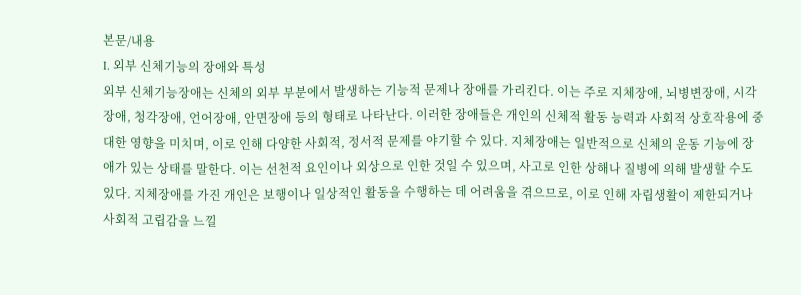본문/내용
I. 외부 신체기능의 장애와 특성
외부 신체기능장애는 신체의 외부 부분에서 발생하는 기능적 문제나 장애를 가리킨다. 이는 주로 지체장애, 뇌병변장애, 시각장애, 청각장애, 언어장애, 안면장애 등의 형태로 나타난다. 이러한 장애들은 개인의 신체적 활동 능력과 사회적 상호작용에 중대한 영향을 미치며, 이로 인해 다양한 사회적, 정서적 문제를 야기할 수 있다. 지체장애는 일반적으로 신체의 운동 기능에 장애가 있는 상태를 말한다. 이는 선천적 요인이나 외상으로 인한 것일 수 있으며, 사고로 인한 상해나 질병에 의해 발생할 수도 있다. 지체장애를 가진 개인은 보행이나 일상적인 활동을 수행하는 데 어려움을 겪으므로, 이로 인해 자립생활이 제한되거나 사회적 고립감을 느낄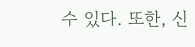수 있다. 또한, 신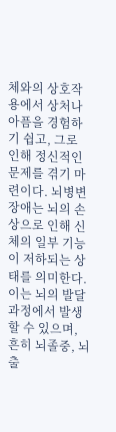체와의 상호작용에서 상처나 아픔을 경험하기 쉽고, 그로 인해 정신적인 문제를 겪기 마련이다. 뇌병변장애는 뇌의 손상으로 인해 신체의 일부 기능이 저하되는 상태를 의미한다. 이는 뇌의 발달 과정에서 발생할 수 있으며, 흔히 뇌졸중, 뇌출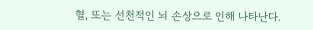혈, 또는 선천적인 뇌 손상으로 인해 나타난다.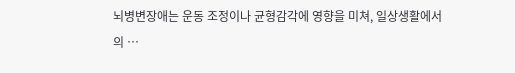뇌병변장애는 운동 조정이나 균형감각에 영향을 미쳐, 일상생활에서의 …